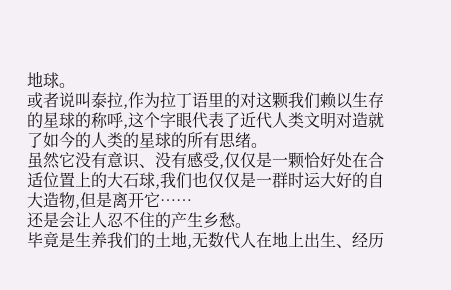地球。
或者说叫泰拉,作为拉丁语里的对这颗我们赖以生存的星球的称呼,这个字眼代表了近代人类文明对造就了如今的人类的星球的所有思绪。
虽然它没有意识、没有感受,仅仅是一颗恰好处在合适位置上的大石球,我们也仅仅是一群时运大好的自大造物,但是离开它……
还是会让人忍不住的产生乡愁。
毕竟是生养我们的土地,无数代人在地上出生、经历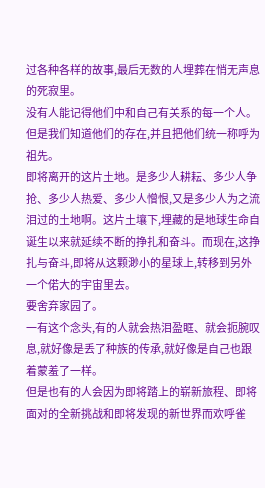过各种各样的故事,最后无数的人埋葬在悄无声息的死寂里。
没有人能记得他们中和自己有关系的每一个人。但是我们知道他们的存在,并且把他们统一称呼为祖先。
即将离开的这片土地。是多少人耕耘、多少人争抢、多少人热爱、多少人憎恨,又是多少人为之流泪过的土地啊。这片土壤下,埋藏的是地球生命自诞生以来就延续不断的挣扎和奋斗。而现在,这挣扎与奋斗,即将从这颗渺小的星球上,转移到另外一个偌大的宇宙里去。
要舍弃家园了。
一有这个念头,有的人就会热泪盈眶、就会扼腕叹息,就好像是丢了种族的传承,就好像是自己也跟着蒙羞了一样。
但是也有的人会因为即将踏上的崭新旅程、即将面对的全新挑战和即将发现的新世界而欢呼雀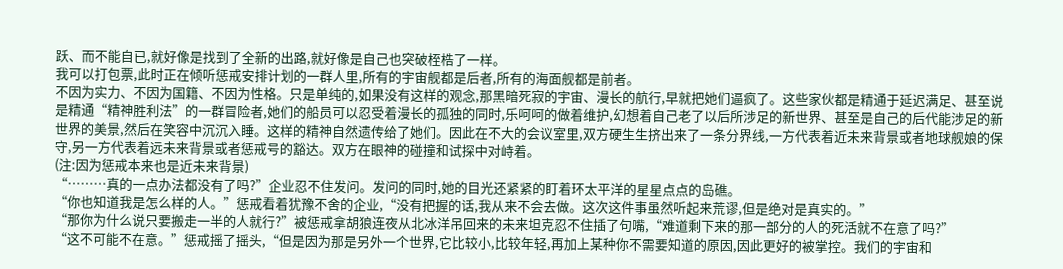跃、而不能自已,就好像是找到了全新的出路,就好像是自己也突破桎梏了一样。
我可以打包票,此时正在倾听惩戒安排计划的一群人里,所有的宇宙舰都是后者,所有的海面舰都是前者。
不因为实力、不因为国籍、不因为性格。只是单纯的,如果没有这样的观念,那黑暗死寂的宇宙、漫长的航行,早就把她们逼疯了。这些家伙都是精通于延迟满足、甚至说是精通“精神胜利法”的一群冒险者,她们的船员可以忍受着漫长的孤独的同时,乐呵呵的做着维护,幻想着自己老了以后所涉足的新世界、甚至是自己的后代能涉足的新世界的美景,然后在笑容中沉沉入睡。这样的精神自然遗传给了她们。因此在不大的会议室里,双方硬生生挤出来了一条分界线,一方代表着近未来背景或者地球舰娘的保守,另一方代表着远未来背景或者惩戒号的豁达。双方在眼神的碰撞和试探中对峙着。
(注:因为惩戒本来也是近未来背景)
“………真的一点办法都没有了吗?”企业忍不住发问。发问的同时,她的目光还紧紧的盯着环太平洋的星星点点的岛礁。
“你也知道我是怎么样的人。”惩戒看着犹豫不舍的企业,“没有把握的话,我从来不会去做。这次这件事虽然听起来荒谬,但是绝对是真实的。”
“那你为什么说只要搬走一半的人就行?”被惩戒拿胡狼连夜从北冰洋吊回来的未来坦克忍不住插了句嘴,“难道剩下来的那一部分的人的死活就不在意了吗?”
“这不可能不在意。”惩戒摇了摇头,“但是因为那是另外一个世界,它比较小,比较年轻,再加上某种你不需要知道的原因,因此更好的被掌控。我们的宇宙和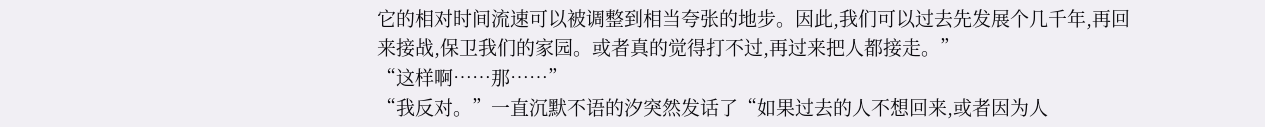它的相对时间流速可以被调整到相当夸张的地步。因此,我们可以过去先发展个几千年,再回来接战,保卫我们的家园。或者真的觉得打不过,再过来把人都接走。”
“这样啊……那……”
“我反对。”一直沉默不语的汐突然发话了“如果过去的人不想回来,或者因为人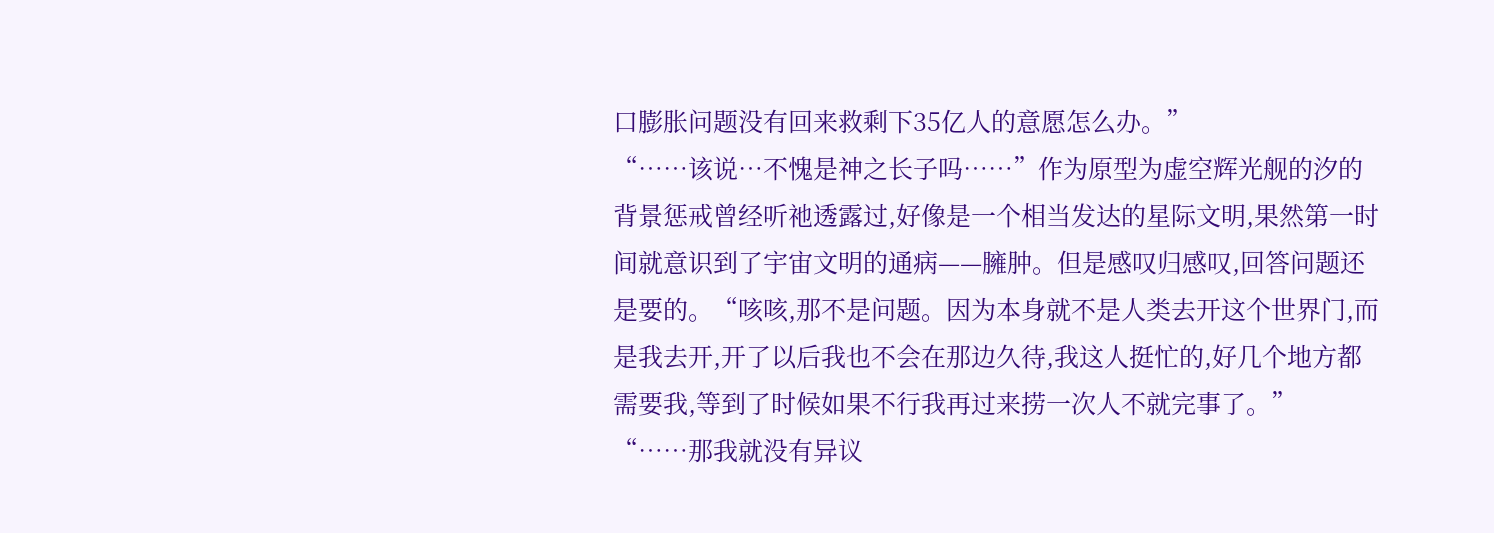口膨胀问题没有回来救剩下35亿人的意愿怎么办。”
“……该说…不愧是神之长子吗……”作为原型为虚空辉光舰的汐的背景惩戒曾经听祂透露过,好像是一个相当发达的星际文明,果然第一时间就意识到了宇宙文明的通病——臃肿。但是感叹归感叹,回答问题还是要的。“咳咳,那不是问题。因为本身就不是人类去开这个世界门,而是我去开,开了以后我也不会在那边久待,我这人挺忙的,好几个地方都需要我,等到了时候如果不行我再过来捞一次人不就完事了。”
“……那我就没有异议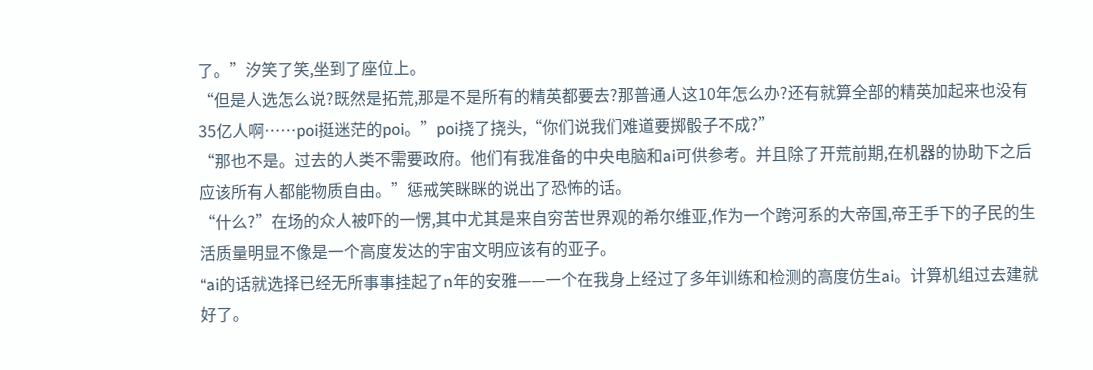了。”汐笑了笑,坐到了座位上。
“但是人选怎么说?既然是拓荒,那是不是所有的精英都要去?那普通人这10年怎么办?还有就算全部的精英加起来也没有35亿人啊……poi挺迷茫的poi。”poi挠了挠头,“你们说我们难道要掷骰子不成?”
“那也不是。过去的人类不需要政府。他们有我准备的中央电脑和ai可供参考。并且除了开荒前期,在机器的协助下之后应该所有人都能物质自由。”惩戒笑眯眯的说出了恐怖的话。
“什么?”在场的众人被吓的一愣,其中尤其是来自穷苦世界观的希尔维亚,作为一个跨河系的大帝国,帝王手下的子民的生活质量明显不像是一个高度发达的宇宙文明应该有的亚子。
“ai的话就选择已经无所事事挂起了n年的安雅——一个在我身上经过了多年训练和检测的高度仿生ai。计算机组过去建就好了。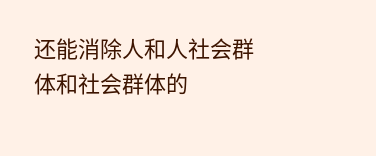还能消除人和人社会群体和社会群体的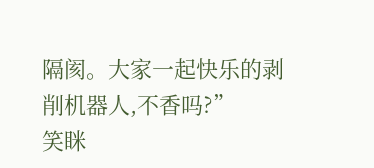隔阂。大家一起快乐的剥削机器人,不香吗?”
笑眯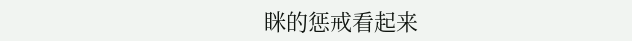眯的惩戒看起来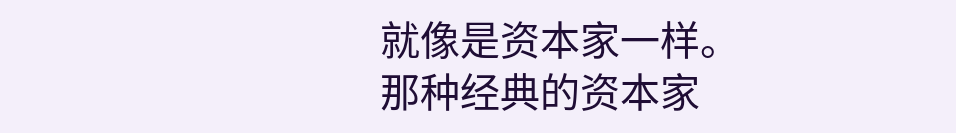就像是资本家一样。那种经典的资本家